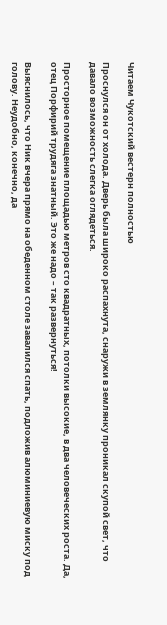Читаем Чукотский вестерн полностью

Проснулся он от холода. Дверь была широко распахнута, снаружи в землянку проникал скупой свет, что давало возможность слегка оглядеться.

Просторное помещение площадью метров сто квадратных, потолки высокие, в два человеческих роста. Да, отец Порфирий трудяга знатный. Это же надо – так развернуться!

Выяснилось, что Ник вчера прямо на обеденном столе завалился спать, подложив алюминиевую миску под голову. Неудобно, конечно, да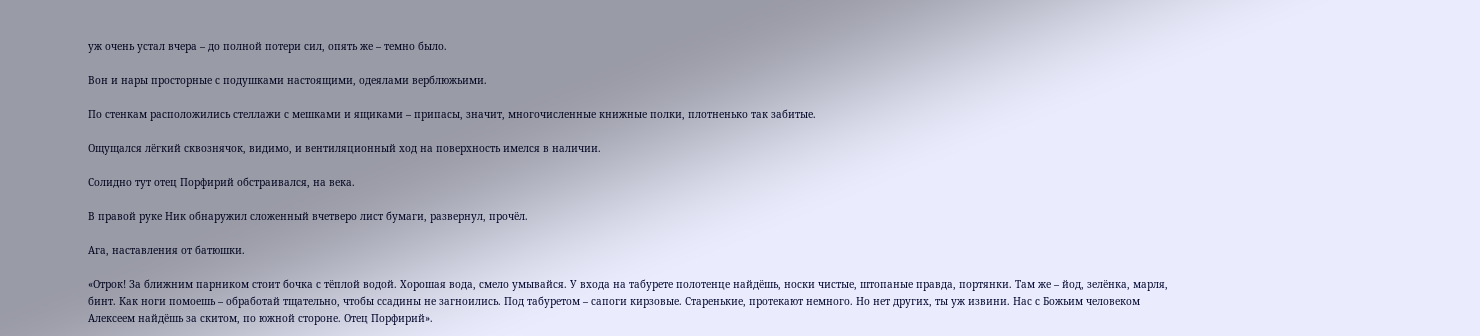уж очень устал вчера – до полной потери сил, опять же – темно было.

Вон и нары просторные с подушками настоящими, одеялами верблюжьими.

По стенкам расположились стеллажи с мешками и ящиками – припасы, значит, многочисленные книжные полки, плотненько так забитые.

Ощущался лёгкий сквознячок, видимо, и вентиляционный ход на поверхность имелся в наличии.

Солидно тут отец Порфирий обстраивался, на века.

В правой руке Ник обнаружил сложенный вчетверо лист бумаги, развернул, прочёл.

Ага, наставления от батюшки.

«Отрок! За ближним парником стоит бочка с тёплой водой. Хорошая вода, смело умывайся. У входа на табурете полотенце найдёшь, носки чистые, штопаные правда, портянки. Там же – йод, зелёнка, марля, бинт. Как ноги помоешь – обработай тщательно, чтобы ссадины не загноились. Под табуретом – сапоги кирзовые. Старенькие, протекают немного. Но нет других, ты уж извини. Нас с Божьим человеком Алексеем найдёшь за скитом, по южной стороне. Отец Порфирий».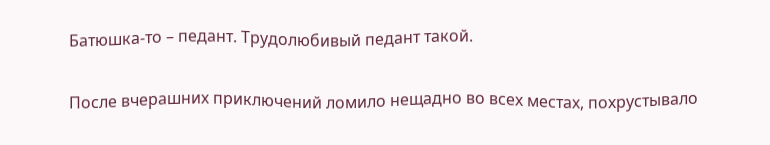Батюшка-то – педант. Трудолюбивый педант такой.

После вчерашних приключений ломило нещадно во всех местах, похрустывало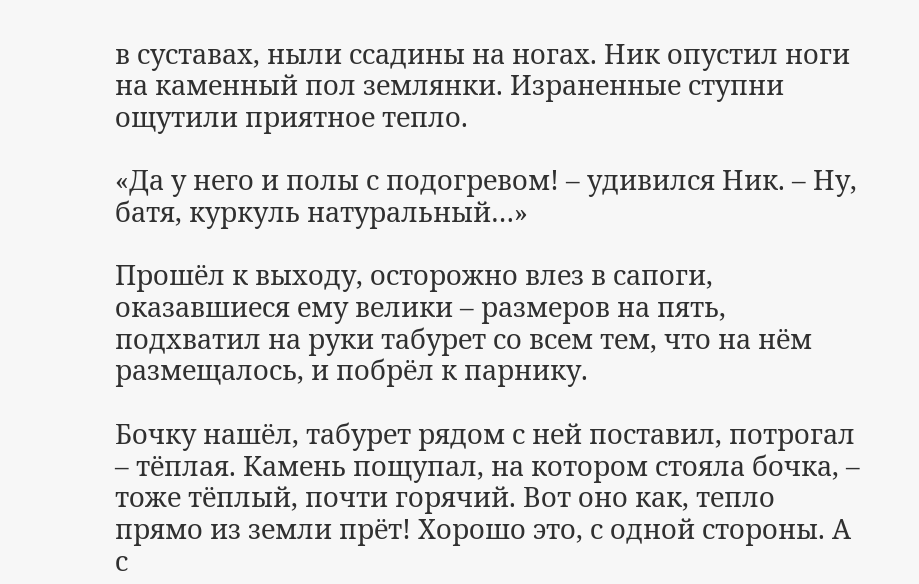в суставах, ныли ссадины на ногах. Ник опустил ноги на каменный пол землянки. Израненные ступни ощутили приятное тепло.

«Да у него и полы с подогревом! – удивился Ник. – Ну, батя, куркуль натуральный…»

Прошёл к выходу, осторожно влез в сапоги, оказавшиеся ему велики – размеров на пять, подхватил на руки табурет со всем тем, что на нём размещалось, и побрёл к парнику.

Бочку нашёл, табурет рядом с ней поставил, потрогал – тёплая. Камень пощупал, на котором стояла бочка, – тоже тёплый, почти горячий. Вот оно как, тепло прямо из земли прёт! Хорошо это, с одной стороны. А с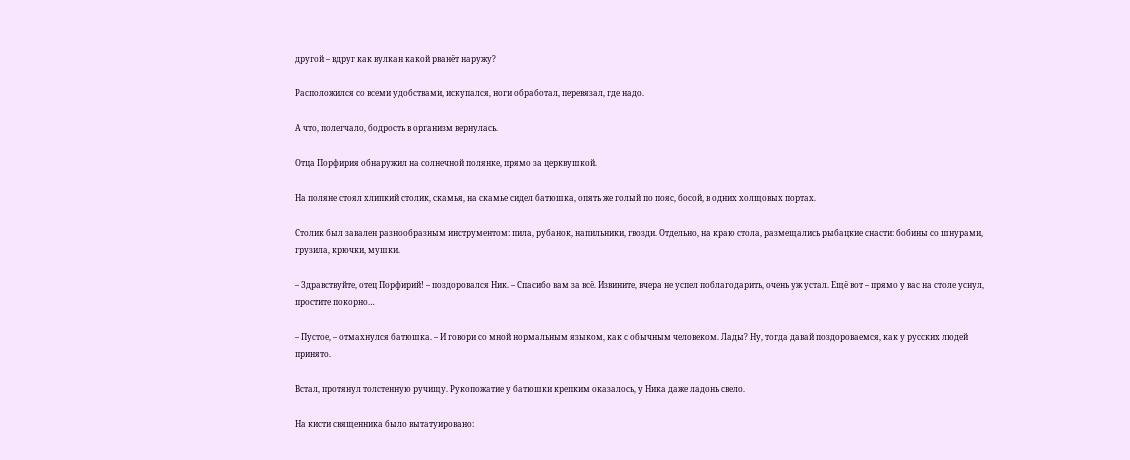другой – вдруг как вулкан какой рванёт наружу?

Расположился со всеми удобствами, искупался, ноги обработал, перевязал, где надо.

А что, полегчало, бодрость в организм вернулась.

Отца Порфирия обнаружил на солнечной полянке, прямо за церквушкой.

На поляне стоял хлипкий столик, скамья, на скамье сидел батюшка, опять же голый по пояс, босой, в одних холщовых портах.

Столик был завален разнообразным инструментом: пила, рубанок, напильники, гвозди. Отдельно, на краю стола, размещались рыбацкие снасти: бобины со шнурами, грузила, крючки, мушки.

– Здравствуйте, отец Порфирий! – поздоровался Ник. – Спасибо вам за всё. Извините, вчера не успел поблагодарить, очень уж устал. Ещё вот – прямо у вас на столе уснул, простите покорно…

– Пустое, – отмахнулся батюшка. – И говори со мной нормальным языком, как с обычным человеком. Лады? Ну, тогда давай поздороваемся, как у русских людей принято.

Встал, протянул толстенную ручищу. Рукопожатие у батюшки крепким оказалось, у Ника даже ладонь свело.

На кисти священника было вытатуировано: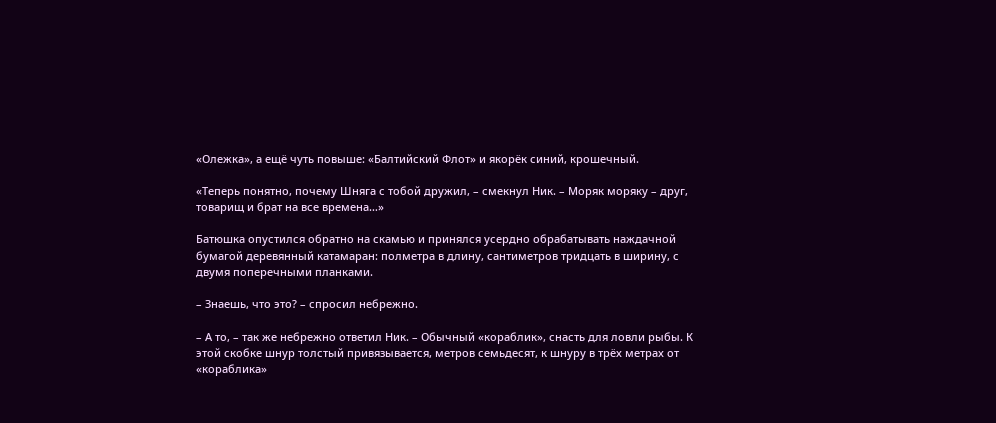«Олежка», а ещё чуть повыше: «Балтийский Флот» и якорёк синий, крошечный.

«Теперь понятно, почему Шняга с тобой дружил, – смекнул Ник. – Моряк моряку – друг, товарищ и брат на все времена…»

Батюшка опустился обратно на скамью и принялся усердно обрабатывать наждачной бумагой деревянный катамаран: полметра в длину, сантиметров тридцать в ширину, с двумя поперечными планками.

– Знаешь, что это? – спросил небрежно.

– А то, – так же небрежно ответил Ник. – Обычный «кораблик», снасть для ловли рыбы. К этой скобке шнур толстый привязывается, метров семьдесят, к шнуру в трёх метрах от «кораблика»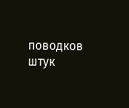поводков штук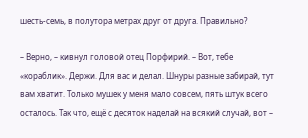шесть-семь, в полутора метрах друг от друга. Правильно?

– Верно, – кивнул головой отец Порфирий. – Вот, тебе «кораблик». Держи. Для вас и делал. Шнуры разные забирай, тут вам хватит. Только мушек у меня мало совсем, пять штук всего осталось. Так что, ещё с десяток наделай на всякий случай, вот –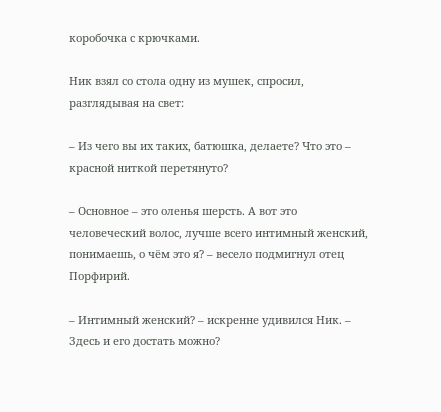коробочка с крючками.

Ник взял со стола одну из мушек, спросил, разглядывая на свет:

– Из чего вы их таких, батюшка, делаете? Что это – красной ниткой перетянуто?

– Основное – это оленья шерсть. А вот это человеческий волос, лучше всего интимный женский, понимаешь, о чём это я? – весело подмигнул отец Порфирий.

– Интимный женский? – искренне удивился Ник. – Здесь и его достать можно?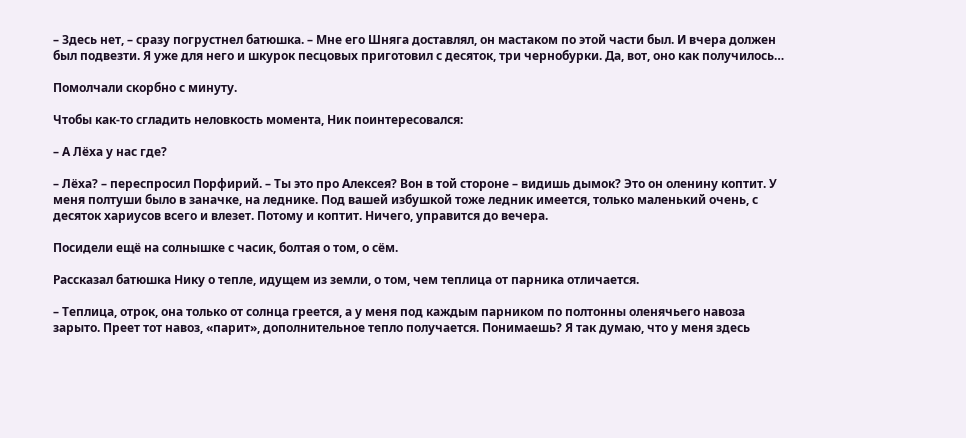– Здесь нет, – сразу погрустнел батюшка. – Мне его Шняга доставлял, он мастаком по этой части был. И вчера должен был подвезти. Я уже для него и шкурок песцовых приготовил с десяток, три чернобурки. Да, вот, оно как получилось…

Помолчали скорбно с минуту.

Чтобы как-то сгладить неловкость момента, Ник поинтересовался:

– А Лёха у нас где?

– Лёха? – переспросил Порфирий. – Ты это про Алексея? Вон в той стороне – видишь дымок? Это он оленину коптит. У меня полтуши было в заначке, на леднике. Под вашей избушкой тоже ледник имеется, только маленький очень, с десяток хариусов всего и влезет. Потому и коптит. Ничего, управится до вечера.

Посидели ещё на солнышке с часик, болтая о том, о сём.

Рассказал батюшка Нику о тепле, идущем из земли, о том, чем теплица от парника отличается.

– Теплица, отрок, она только от солнца греется, а у меня под каждым парником по полтонны оленячьего навоза зарыто. Преет тот навоз, «парит», дополнительное тепло получается. Понимаешь? Я так думаю, что у меня здесь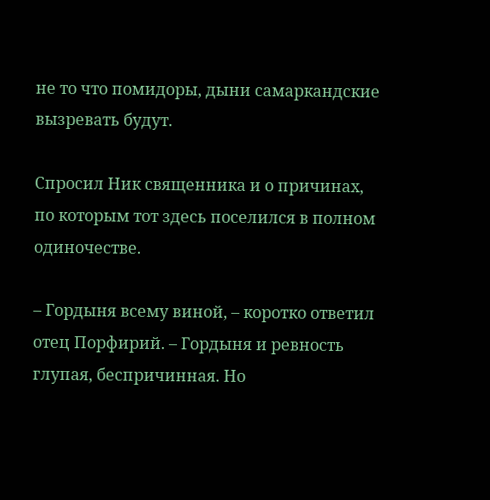не то что помидоры, дыни самаркандские вызревать будут.

Спросил Ник священника и о причинах, по которым тот здесь поселился в полном одиночестве.

– Гордыня всему виной, – коротко ответил отец Порфирий. – Гордыня и ревность глупая, беспричинная. Но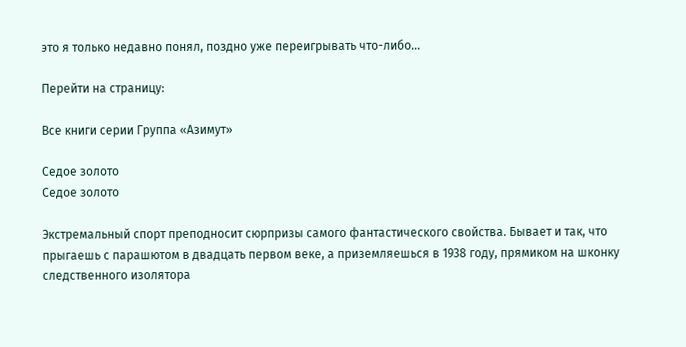это я только недавно понял, поздно уже переигрывать что-либо…

Перейти на страницу:

Все книги серии Группа «Азимут»

Седое золото
Седое золото

Экстремальный спорт преподносит сюрпризы самого фантастического свойства. Бывает и так, что прыгаешь с парашютом в двадцать первом веке, а приземляешься в 1938 году, прямиком на шконку следственного изолятора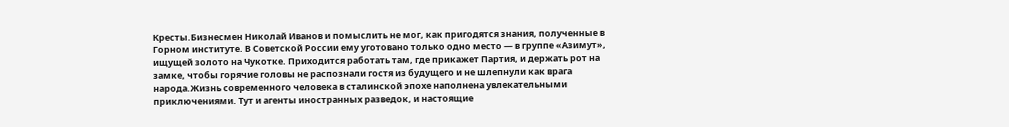Кресты.Бизнесмен Николай Иванов и помыслить не мог, как пригодятся знания, полученные в Горном институте. В Советской России ему уготовано только одно место — в группе «Азимут», ищущей золото на Чукотке. Приходится работать там, где прикажет Партия, и держать рот на замке, чтобы горячие головы не распознали гостя из будущего и не шлепнули как врага народа.Жизнь современного человека в сталинской эпохе наполнена увлекательными приключениями. Тут и агенты иностранных разведок, и настоящие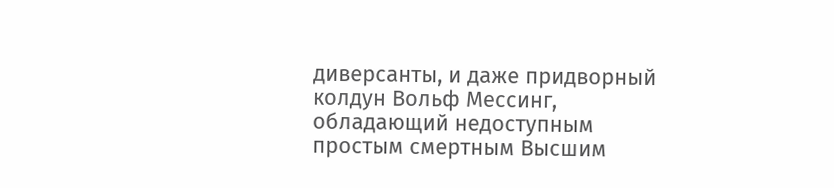диверсанты, и даже придворный колдун Вольф Мессинг, обладающий недоступным простым смертным Высшим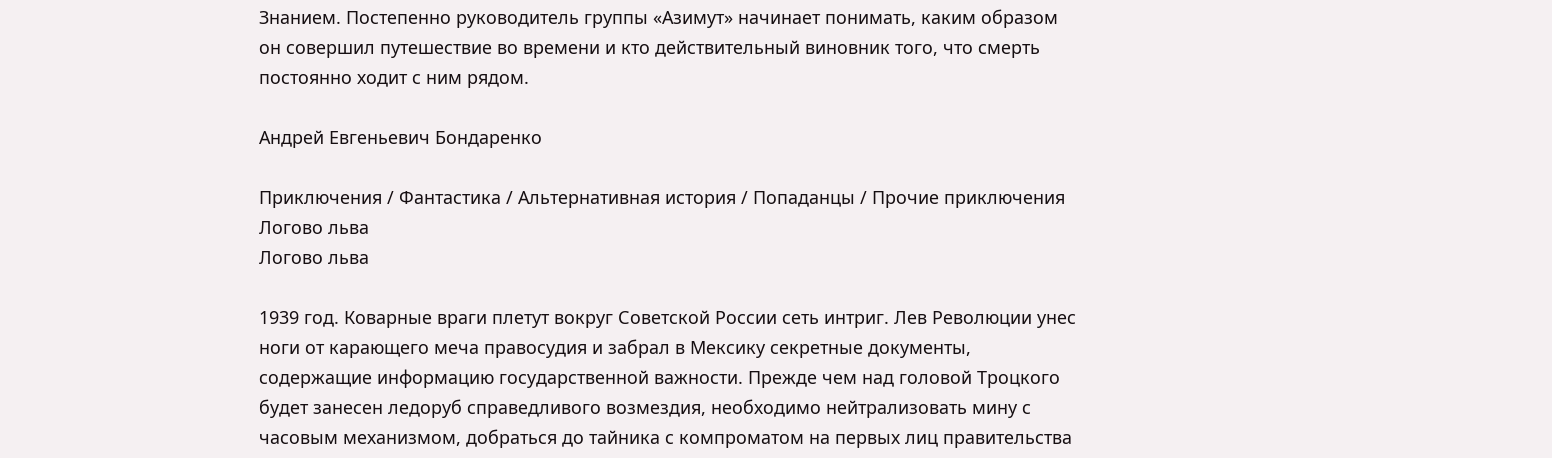Знанием. Постепенно руководитель группы «Азимут» начинает понимать, каким образом он совершил путешествие во времени и кто действительный виновник того, что смерть постоянно ходит с ним рядом.

Андрей Евгеньевич Бондаренко

Приключения / Фантастика / Альтернативная история / Попаданцы / Прочие приключения
Логово льва
Логово льва

1939 год. Коварные враги плетут вокруг Советской России сеть интриг. Лев Революции унес ноги от карающего меча правосудия и забрал в Мексику секретные документы, содержащие информацию государственной важности. Прежде чем над головой Троцкого будет занесен ледоруб справедливого возмездия, необходимо нейтрализовать мину с часовым механизмом, добраться до тайника с компроматом на первых лиц правительства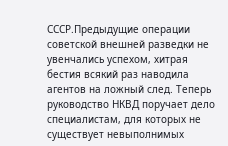СССР.Предыдущие операции советской внешней разведки не увенчались успехом, хитрая бестия всякий раз наводила агентов на ложный след. Теперь руководство НКВД поручает дело специалистам, для которых не существует невыполнимых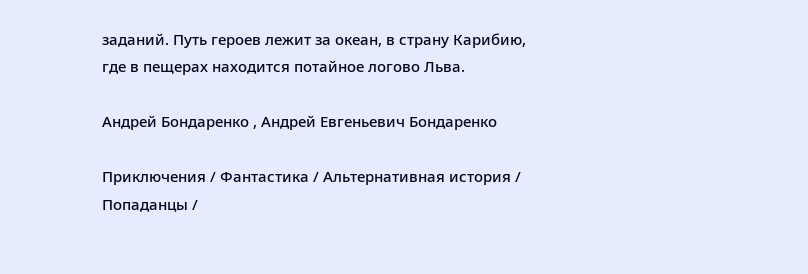заданий. Путь героев лежит за океан, в страну Карибию, где в пещерах находится потайное логово Льва.

Андрей Бондаренко , Андрей Евгеньевич Бондаренко

Приключения / Фантастика / Альтернативная история / Попаданцы /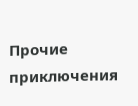Прочие приключения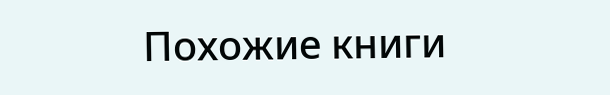Похожие книги